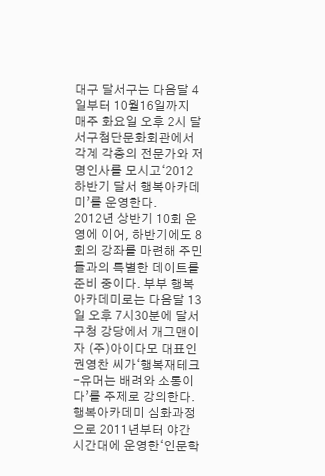대구 달서구는 다음달 4일부터 10월16일까지 매주 화요일 오후 2시 달서구첨단문화회관에서 각계 각층의 전문가와 저명인사를 모시고‘2012 하반기 달서 행복아카데미’를 운영한다.
2012년 상반기 10회 운영에 이어, 하반기에도 8회의 강좌를 마련해 주민들과의 특별한 데이트를 준비 중이다. 부부 행복아카데미로는 다음달 13일 오후 7시30분에 달서구청 강당에서 개그맨이자 (주)아이다모 대표인 권영찬 씨가‘행복재테크-유머는 배려와 소통이다’를 주제로 강의한다.
행복아카데미 심화과정으로 2011년부터 야간시간대에 운영한‘인문학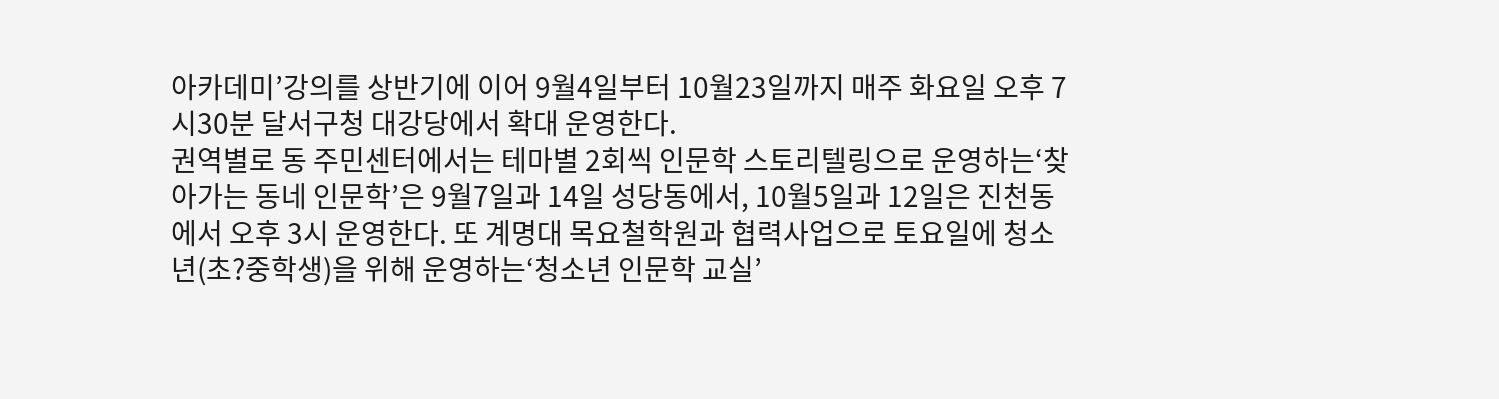아카데미’강의를 상반기에 이어 9월4일부터 10월23일까지 매주 화요일 오후 7시30분 달서구청 대강당에서 확대 운영한다.
권역별로 동 주민센터에서는 테마별 2회씩 인문학 스토리텔링으로 운영하는‘찾아가는 동네 인문학’은 9월7일과 14일 성당동에서, 10월5일과 12일은 진천동에서 오후 3시 운영한다. 또 계명대 목요철학원과 협력사업으로 토요일에 청소년(초?중학생)을 위해 운영하는‘청소년 인문학 교실’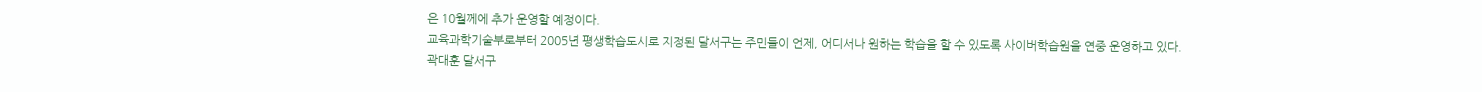은 10월께에 추가 운영할 예정이다.
교육과학기술부로부터 2005년 평생학습도시로 지정된 달서구는 주민들이 언제, 어디서나 원하는 학습을 할 수 있도록 사이버학습원을 연중 운영하고 있다.
곽대훈 달서구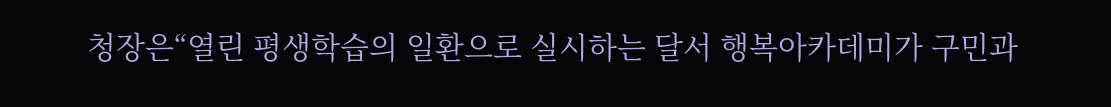청장은“열린 평생학습의 일환으로 실시하는 달서 행복아카데미가 구민과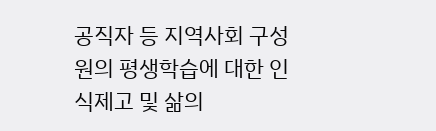공직자 등 지역사회 구성원의 평생학습에 대한 인식제고 및 삶의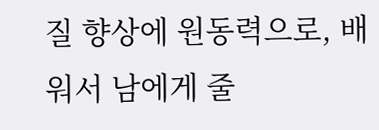질 향상에 원동력으로, 배워서 남에게 줄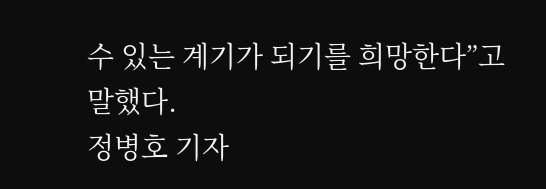수 있는 계기가 되기를 희망한다”고 말했다.
정병호 기자